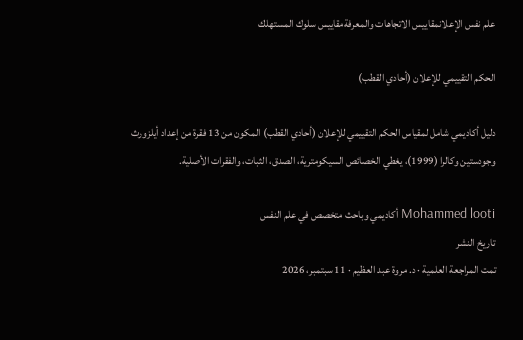علم نفس الإعلانمقاييس الاتجاهات والمعرفةمقاييس سلوك المستهلك

الحكم التقييمي للإعلان (أحادي القطب)

دليل أكاديمي شامل لمقياس الحكم التقييمي للإعلان (أحادي القطب) المكون من 13 فقرة من إعداد أيلزورث وجودستين وكالرا (1999)، يغطي الخصائص السيكومترية، الصدق، الثبات، والفقرات الأصلية.

Mohammed looti أكاديمي وباحث متخصص في علم النفس
تاريخ النشر
تمت المراجعة العلمية · د. مروة عبد العظيم · 11 سبتمبر، 2026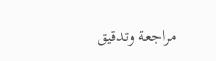مراجعة وتدقيق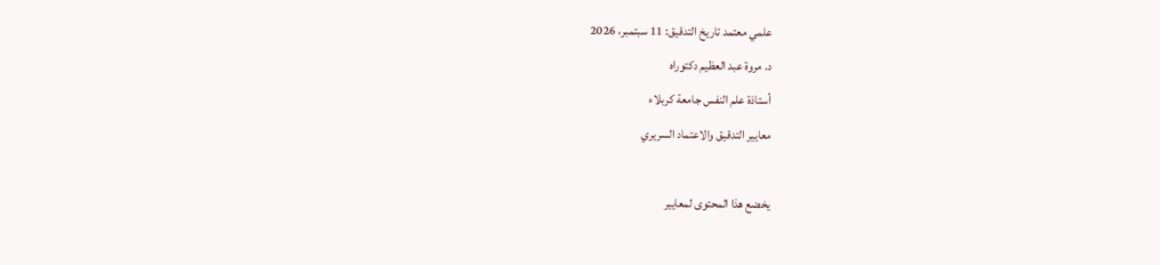علمي معتمد تاريخ التدقيق: 11 سبتمبر، 2026
د. مروة عبد العظيم دكتوراه
أستاذة علم النفس جامعة كربلاء
معايير التدقيق والاعتماد السريري

يخضع هذا المحتوى لمعايير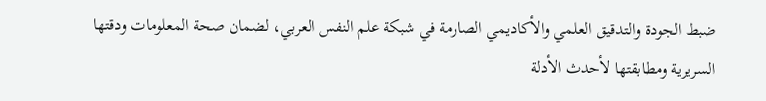ضبط الجودة والتدقيق العلمي والأكاديمي الصارمة في شبكة علم النفس العربي، لضمان صحة المعلومات ودقتها السريرية ومطابقتها لأحدث الأدلة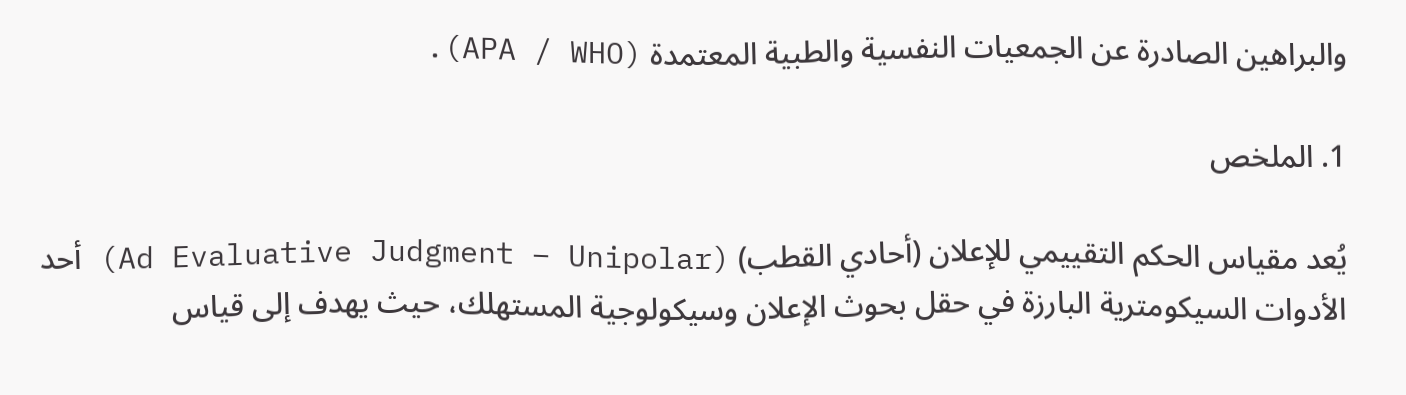والبراهين الصادرة عن الجمعيات النفسية والطبية المعتمدة (APA / WHO).

1. الملخص

يُعد مقياس الحكم التقييمي للإعلان (أحادي القطب) (Ad Evaluative Judgment – Unipolar) أحد الأدوات السيكومترية البارزة في حقل بحوث الإعلان وسيكولوجية المستهلك، حيث يهدف إلى قياس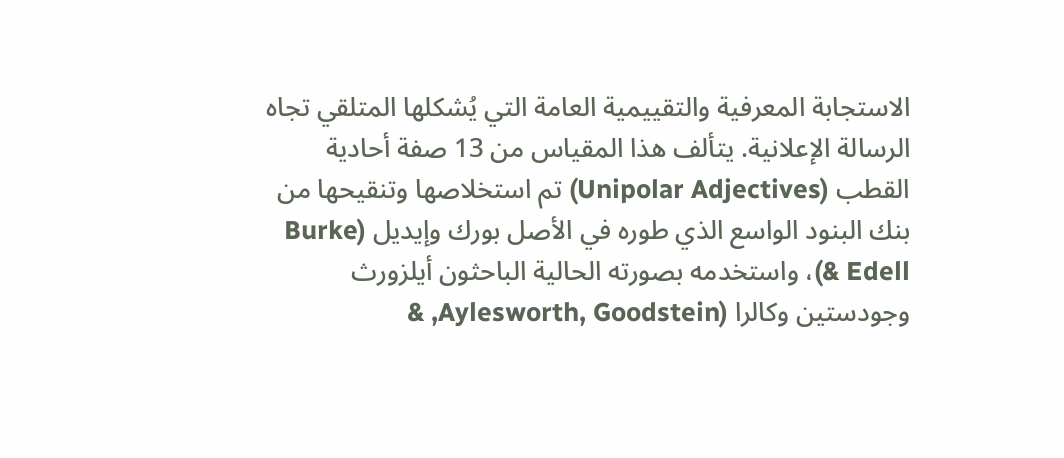الاستجابة المعرفية والتقييمية العامة التي يُشكلها المتلقي تجاه الرسالة الإعلانية. يتألف هذا المقياس من 13 صفة أحادية القطب (Unipolar Adjectives) تم استخلاصها وتنقيحها من بنك البنود الواسع الذي طوره في الأصل بورك وإيديل (Burke & Edell)، واستخدمه بصورته الحالية الباحثون أيلزورث وجودستين وكالرا (Aylesworth, Goodstein, &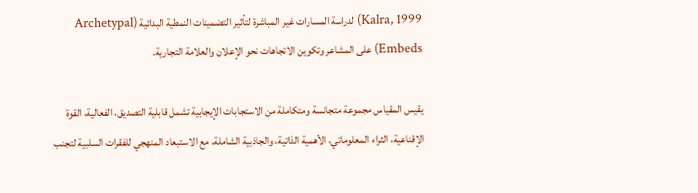Kalra, 1999) لدراسة المسارات غير المباشرة لتأثير التضمينات النمطية البدائية (Archetypal Embeds) على المشاعر وتكوين الاتجاهات نحو الإعلان والعلامة التجارية.

يقيس المقياس مجموعة متجانسة ومتكاملة من الاستجابات الإيجابية تشمل قابلية التصديق، الفعالية، القوة الإقناعية، الثراء المعلوماتي، الأهمية الذاتية، والجاذبية الشاملة، مع الاستبعاد المنهجي للفقرات السلبية لتجنب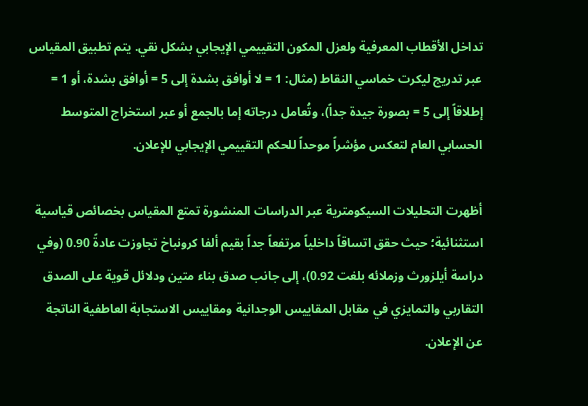تداخل الأقطاب المعرفية ولعزل المكون التقييمي الإيجابي بشكل نقي. يتم تطبيق المقياس عبر تدريج ليكرت خماسي النقاط (مثال: 1 = لا أوافق بشدة إلى 5 = أوافق بشدة، أو 1 = إطلاقاً إلى 5 = بصورة جيدة جداً)، وتُعامل درجاته إما بالجمع أو عبر استخراج المتوسط الحسابي العام لتعكس مؤشراً موحداً للحكم التقييمي الإيجابي للإعلان.

أظهرت التحليلات السيكومترية عبر الدراسات المنشورة تمتع المقياس بخصائص قياسية استثنائية؛ حيث حقق اتساقاً داخلياً مرتفعاً جداً بقيم ألفا كرونباخ تجاوزت عادةً 0.90 (وفي دراسة أيلزورث وزملائه بلغت 0.92)، إلى جانب صدق بناء متين ودلائل قوية على الصدق التقاربي والتمايزي في مقابل المقاييس الوجدانية ومقاييس الاستجابة العاطفية الناتجة عن الإعلان.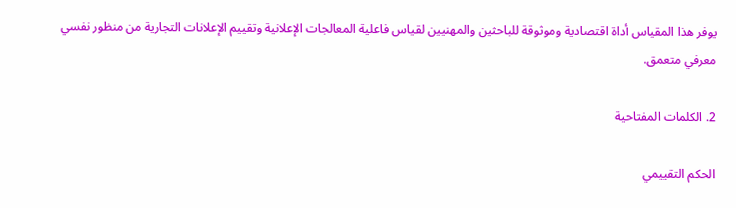يوفر هذا المقياس أداة اقتصادية وموثوقة للباحثين والمهنيين لقياس فاعلية المعالجات الإعلانية وتقييم الإعلانات التجارية من منظور نفسي معرفي متعمق.

2. الكلمات المفتاحية

الحكم التقييمي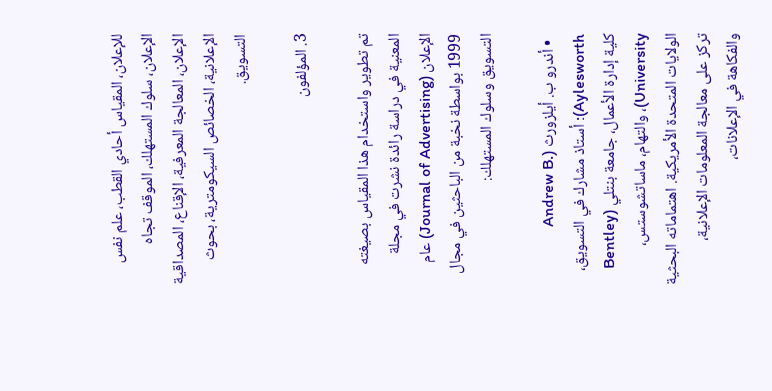للإعلان، المقياس أحادي القطب، علم نفس الإعلان، سلوك المستهلك، الموقف تجاه الإعلان، المعالجة المعرفية، الإقناع، المصداقية الإعلانية، الخصائص السيكومترية، بحوث التسويق.

3. المؤلفون

تم تطوير واستخدام هذا المقياس بصيغته المعنية في دراسة رائدة نشرت في مجلة الإعلان (Journal of Advertising) عام 1999 بواسطة نخبة من الباحثين في مجال التسويق وسلوك المستهلك:

  • أندرو ب. أيلزورث (Andrew B. Aylesworth): أستاذ مشارك في التسويق، كلية إدارة الأعمال، جامعة بنتلي (Bentley University)، والتهام، ماساتشوستس، الولايات المتحدة الأمريكية. اهتماماته البحثية تركز على معالجة المعلومات الإعلانية، والفكاهة في الإعلانات،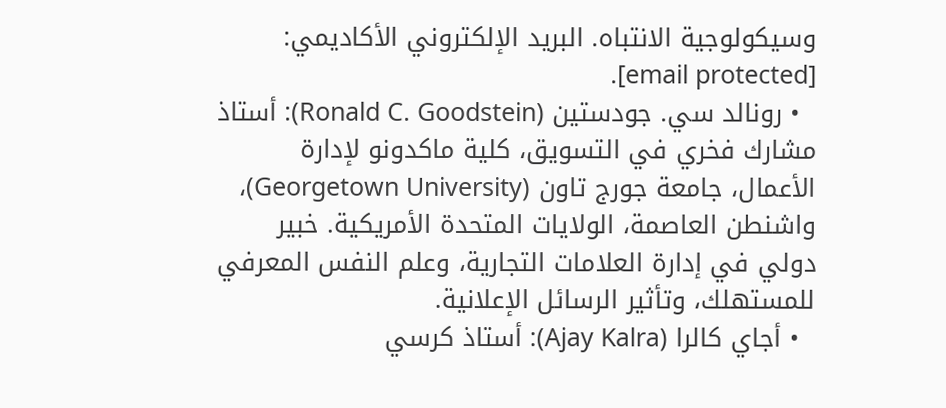وسيكولوجية الانتباه. البريد الإلكتروني الأكاديمي: [email protected].
  • رونالد سي. جودستين (Ronald C. Goodstein): أستاذ مشارك فخري في التسويق، كلية ماكدونو لإدارة الأعمال، جامعة جورج تاون (Georgetown University)، واشنطن العاصمة، الولايات المتحدة الأمريكية. خبير دولي في إدارة العلامات التجارية، وعلم النفس المعرفي للمستهلك، وتأثير الرسائل الإعلانية.
  • أجاي كالرا (Ajay Kalra): أستاذ كرسي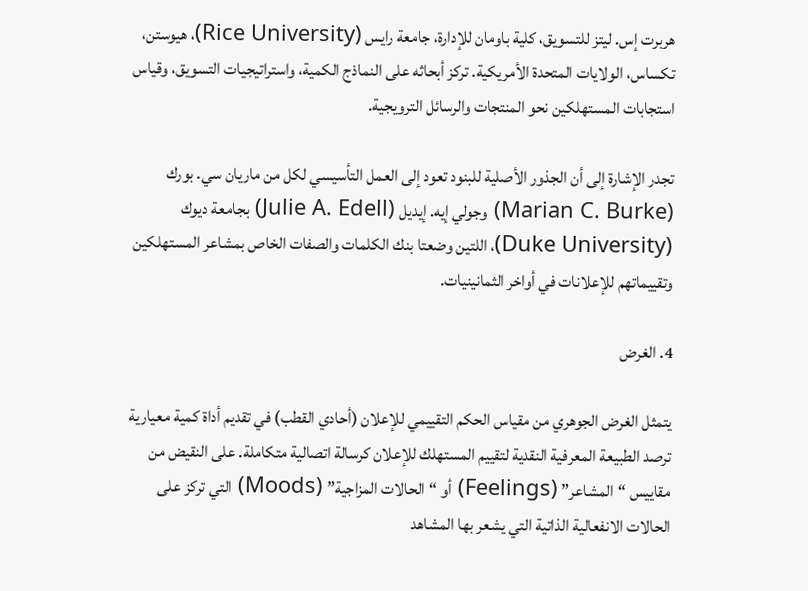هربرت إس. ليتز للتسويق، كلية باومان للإدارة، جامعة رايس (Rice University)، هيوستن، تكساس، الولايات المتحدة الأمريكية. تركز أبحاثه على النماذج الكمية، واستراتيجيات التسويق، وقياس استجابات المستهلكين نحو المنتجات والرسائل الترويجية.

تجدر الإشارة إلى أن الجذور الأصلية للبنود تعود إلى العمل التأسيسي لكل من ماريان سي. بورك (Marian C. Burke) وجولي إيه. إيديل (Julie A. Edell) بجامعة ديوك (Duke University)، اللتين وضعتا بنك الكلمات والصفات الخاص بمشاعر المستهلكين وتقييماتهم للإعلانات في أواخر الثمانينيات.

4. الغرض

يتمثل الغرض الجوهري من مقياس الحكم التقييمي للإعلان (أحادي القطب) في تقديم أداة كمية معيارية ترصد الطبيعة المعرفية النقدية لتقييم المستهلك للإعلان كرسالة اتصالية متكاملة. على النقيض من مقاييس “المشاعر” (Feelings) أو “الحالات المزاجية” (Moods) التي تركز على الحالات الانفعالية الذاتية التي يشعر بها المشاهد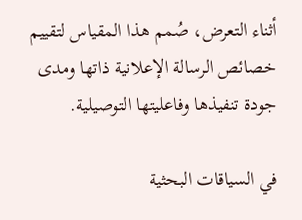أثناء التعرض، صُمم هذا المقياس لتقييم خصائص الرسالة الإعلانية ذاتها ومدى جودة تنفيذها وفاعليتها التوصيلية.

في السياقات البحثية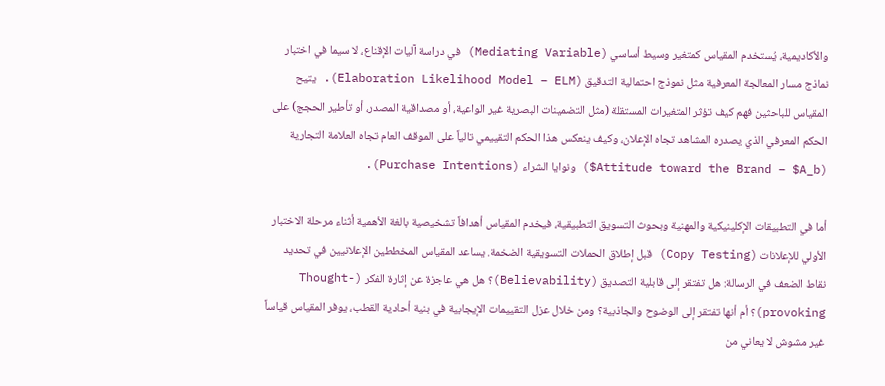والأكاديمية، يُستخدم المقياس كمتغير وسيط أساسي (Mediating Variable) في دراسة آليات الإقناع، لا سيما في اختبار نماذج مسار المعالجة المعرفية مثل نموذج احتمالية التدقيق (Elaboration Likelihood Model – ELM). يتيح المقياس للباحثين فهم كيف تؤثر المتغيرات المستقلة (مثل التضمينات البصرية غير الواعية، أو مصداقية المصدر، أو تأطير الحجج) على الحكم المعرفي الذي يصدره المشاهد تجاه الإعلان، وكيف ينعكس هذا الحكم التقييمي تالياً على الموقف العام تجاه العلامة التجارية (Attitude toward the Brand – $A_b$) ونوايا الشراء (Purchase Intentions).

أما في التطبيقات الإكلينيكية والمهنية وبحوث التسويق التطبيقية، فيخدم المقياس أهدافاً تشخيصية بالغة الأهمية أثناء مرحلة الاختبار الأولي للإعلانات (Copy Testing) قبل إطلاق الحملات التسويقية الضخمة. يساعد المقياس المخططين الإعلانيين في تحديد نقاط الضعف في الرسالة: هل تفتقر إلى قابلية التصديق (Believability)؟ هل هي عاجزة عن إثارة الفكر (Thought-provoking)؟ أم أنها تفتقر إلى الوضوح والجاذبية؟ ومن خلال عزل التقييمات الإيجابية في بنية أحادية القطب، يوفر المقياس قياساً غير مشوش لا يعاني من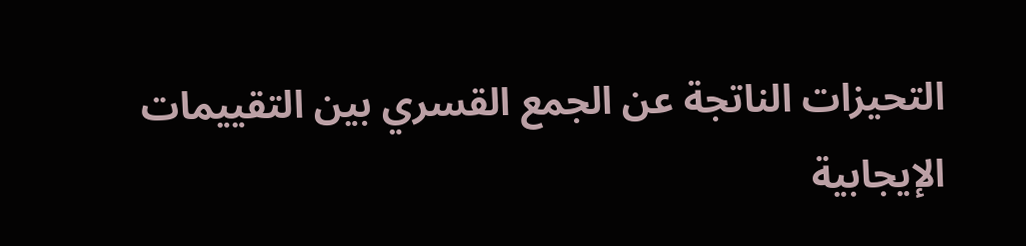التحيزات الناتجة عن الجمع القسري بين التقييمات الإيجابية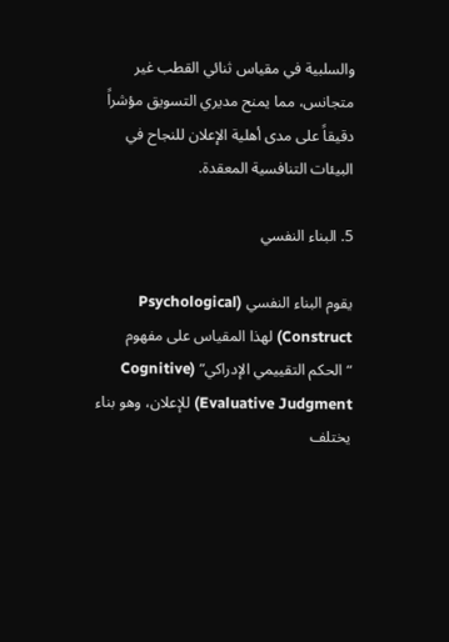والسلبية في مقياس ثنائي القطب غير متجانس، مما يمنح مديري التسويق مؤشراً دقيقاً على مدى أهلية الإعلان للنجاح في البيئات التنافسية المعقدة.

5. البناء النفسي

يقوم البناء النفسي (Psychological Construct) لهذا المقياس على مفهوم “الحكم التقييمي الإدراكي” (Cognitive Evaluative Judgment) للإعلان، وهو بناء يختلف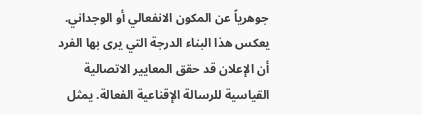جوهرياً عن المكون الانفعالي أو الوجداني. يعكس هذا البناء الدرجة التي يرى بها الفرد أن الإعلان قد حقق المعايير الاتصالية القياسية للرسالة الإقناعية الفعالة. يمثل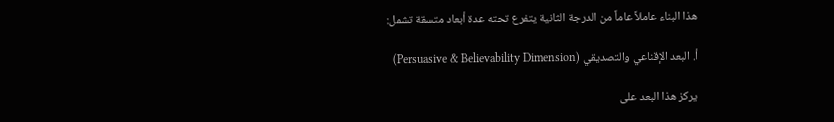هذا البناء عاملاً عاماً من الدرجة الثانية يتفرع تحته عدة أبعاد متسقة تشمل:

أ. البعد الإقناعي والتصديقي (Persuasive & Believability Dimension)

يركز هذا البعد على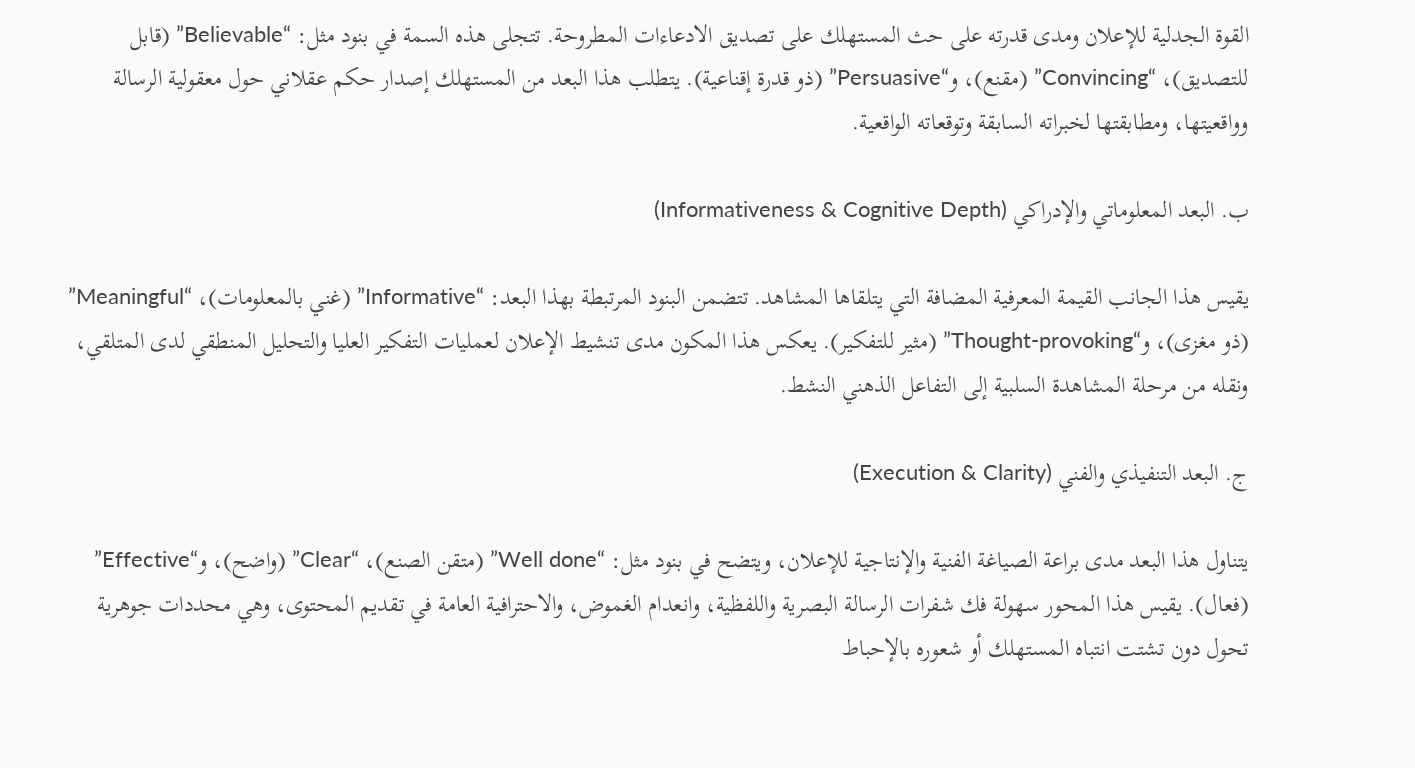القوة الجدلية للإعلان ومدى قدرته على حث المستهلك على تصديق الادعاءات المطروحة. تتجلى هذه السمة في بنود مثل: “Believable” (قابل للتصديق)، “Convincing” (مقنع)، و“Persuasive” (ذو قدرة إقناعية). يتطلب هذا البعد من المستهلك إصدار حكم عقلاني حول معقولية الرسالة وواقعيتها، ومطابقتها لخبراته السابقة وتوقعاته الواقعية.

ب. البعد المعلوماتي والإدراكي (Informativeness & Cognitive Depth)

يقيس هذا الجانب القيمة المعرفية المضافة التي يتلقاها المشاهد. تتضمن البنود المرتبطة بهذا البعد: “Informative” (غني بالمعلومات)، “Meaningful” (ذو مغزى)، و“Thought-provoking” (مثير للتفكير). يعكس هذا المكون مدى تنشيط الإعلان لعمليات التفكير العليا والتحليل المنطقي لدى المتلقي، ونقله من مرحلة المشاهدة السلبية إلى التفاعل الذهني النشط.

ج. البعد التنفيذي والفني (Execution & Clarity)

يتناول هذا البعد مدى براعة الصياغة الفنية والإنتاجية للإعلان، ويتضح في بنود مثل: “Well done” (متقن الصنع)، “Clear” (واضح)، و“Effective” (فعال). يقيس هذا المحور سهولة فك شفرات الرسالة البصرية واللفظية، وانعدام الغموض، والاحترافية العامة في تقديم المحتوى، وهي محددات جوهرية تحول دون تشتت انتباه المستهلك أو شعوره بالإحباط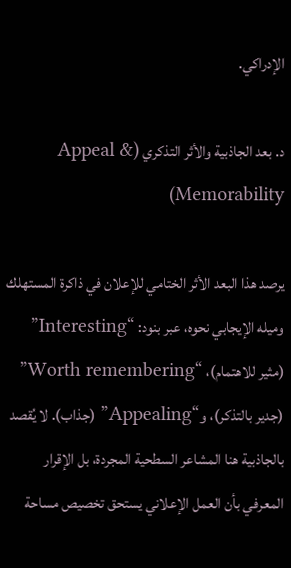الإدراكي.

د. بعد الجاذبية والأثر التذكري (Appeal & Memorability)

يرصد هذا البعد الأثر الختامي للإعلان في ذاكرة المستهلك وميله الإيجابي نحوه، عبر بنود: “Interesting” (مثير للاهتمام)، “Worth remembering” (جدير بالتذكر)، و“Appealing” (جذاب). لا يُقصد بالجاذبية هنا المشاعر السطحية المجردة، بل الإقرار المعرفي بأن العمل الإعلاني يستحق تخصيص مساحة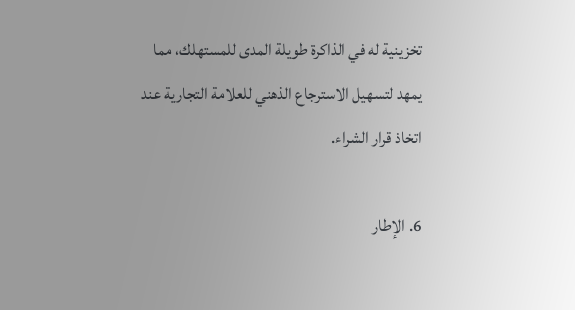تخزينية له في الذاكرة طويلة المدى للمستهلك، مما يمهد لتسهيل الاسترجاع الذهني للعلامة التجارية عند اتخاذ قرار الشراء.

6. الإطار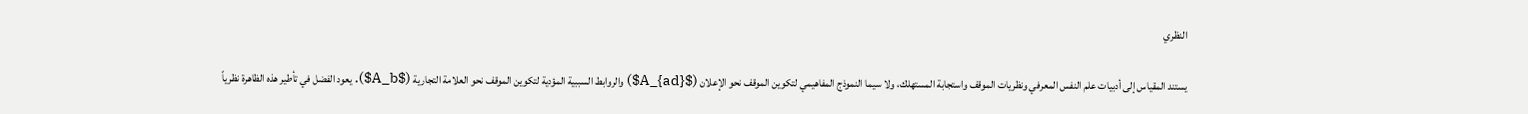النظري

يستند المقياس إلى أدبيات علم النفس المعرفي ونظريات الموقف واستجابة المستهلك، ولا سيما النموذج المفاهيمي لتكوين الموقف نحو الإعلان ($A_{ad}$) والروابط السببية المؤدية لتكوين الموقف نحو العلامة التجارية ($A_b$). يعود الفضل في تأطير هذه الظاهرة نظرياً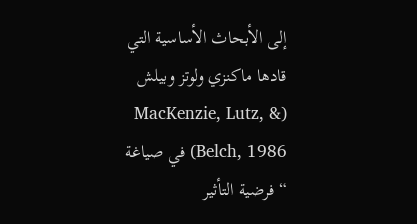إلى الأبحاث الأساسية التي قادها ماكنزي ولوتز وبيلش (MacKenzie, Lutz, & Belch, 1986) في صياغة “فرضية التأثير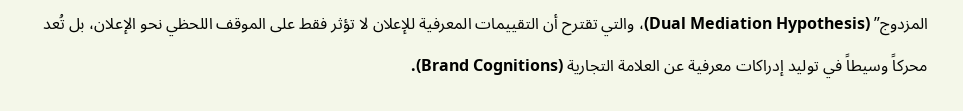المزدوج” (Dual Mediation Hypothesis)، والتي تقترح أن التقييمات المعرفية للإعلان لا تؤثر فقط على الموقف اللحظي نحو الإعلان، بل تُعد محركاً وسيطاً في توليد إدراكات معرفية عن العلامة التجارية (Brand Cognitions).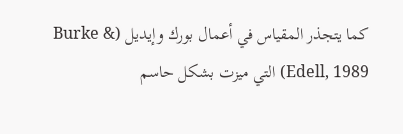كما يتجذر المقياس في أعمال بورك وإيديل (Burke & Edell, 1989) التي ميزت بشكل حاسم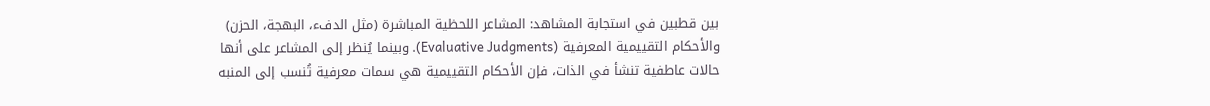بين قطبين في استجابة المشاهد: المشاعر اللحظية المباشرة (مثل الدفء، البهجة، الحزن) والأحكام التقييمية المعرفية (Evaluative Judgments). وبينما يُنظر إلى المشاعر على أنها حالات عاطفية تنشأ في الذات، فإن الأحكام التقييمية هي سمات معرفية تُنسب إلى المنبه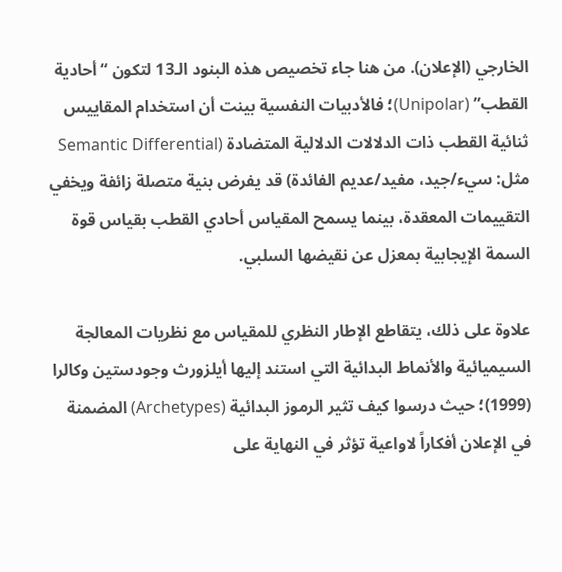الخارجي (الإعلان). من هنا جاء تخصيص هذه البنود الـ13 لتكون “أحادية القطب” (Unipolar)؛ فالأدبيات النفسية بينت أن استخدام المقاييس ثنائية القطب ذات الدلالات الدلالية المتضادة (Semantic Differential مثل: سيء/جيد، مفيد/عديم الفائدة) قد يفرض بنية متصلة زائفة ويخفي التقييمات المعقدة، بينما يسمح المقياس أحادي القطب بقياس قوة السمة الإيجابية بمعزل عن نقيضها السلبي.

علاوة على ذلك، يتقاطع الإطار النظري للمقياس مع نظريات المعالجة السيميائية والأنماط البدائية التي استند إليها أيلزورث وجودستين وكالرا (1999)؛ حيث درسوا كيف تثير الرموز البدائية (Archetypes) المضمنة في الإعلان أفكاراً لاواعية تؤثر في النهاية على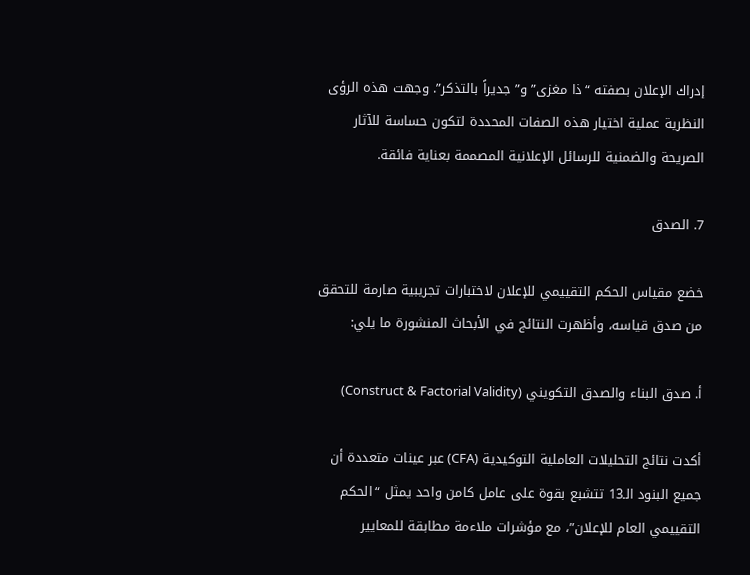إدراك الإعلان بصفته “ذا مغزى” و”جديراً بالتذكر”. وجهت هذه الرؤى النظرية عملية اختيار هذه الصفات المحددة لتكون حساسة للآثار الصريحة والضمنية للرسائل الإعلانية المصممة بعناية فائقة.

7. الصدق

خضع مقياس الحكم التقييمي للإعلان لاختبارات تجريبية صارمة للتحقق من صدق قياسه، وأظهرت النتائج في الأبحاث المنشورة ما يلي:

أ. صدق البناء والصدق التكويني (Construct & Factorial Validity)

أكدت نتائج التحليلات العاملية التوكيدية (CFA) عبر عينات متعددة أن جميع البنود الـ13 تتشبع بقوة على عامل كامن واحد يمثل “الحكم التقييمي العام للإعلان”، مع مؤشرات ملاءمة مطابقة للمعايير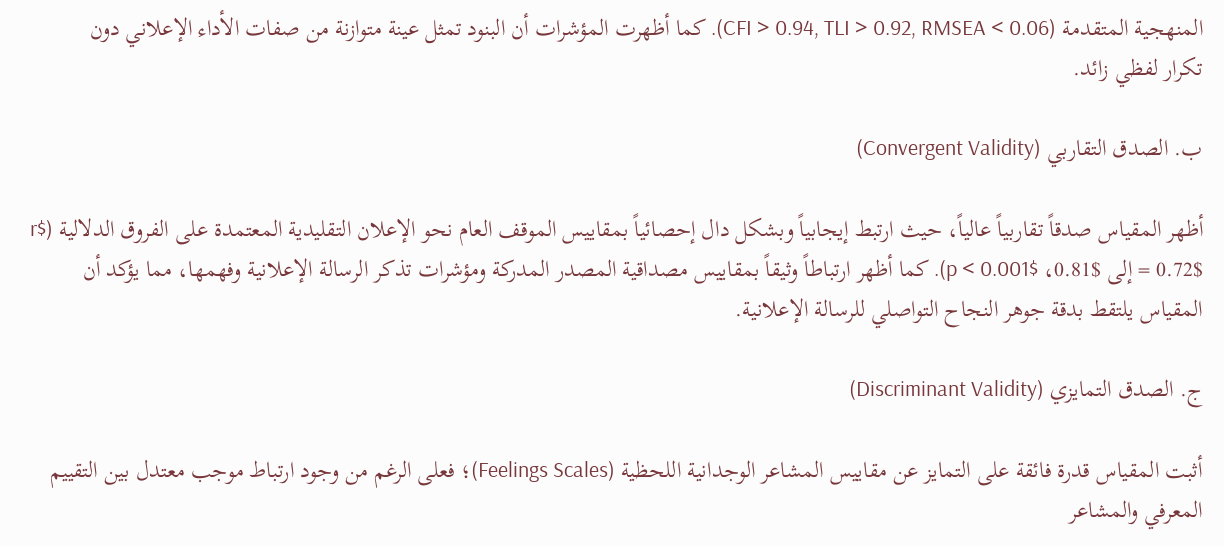المنهجية المتقدمة (CFI > 0.94, TLI > 0.92, RMSEA < 0.06). كما أظهرت المؤشرات أن البنود تمثل عينة متوازنة من صفات الأداء الإعلاني دون تكرار لفظي زائد.

ب. الصدق التقاربي (Convergent Validity)

أظهر المقياس صدقاً تقاربياً عالياً، حيث ارتبط إيجابياً وبشكل دال إحصائياً بمقاييس الموقف العام نحو الإعلان التقليدية المعتمدة على الفروق الدلالية ($r = 0.72$ إلى $0.81، p < 0.001$). كما أظهر ارتباطاً وثيقاً بمقاييس مصداقية المصدر المدركة ومؤشرات تذكر الرسالة الإعلانية وفهمها، مما يؤكد أن المقياس يلتقط بدقة جوهر النجاح التواصلي للرسالة الإعلانية.

ج. الصدق التمايزي (Discriminant Validity)

أثبت المقياس قدرة فائقة على التمايز عن مقاييس المشاعر الوجدانية اللحظية (Feelings Scales)؛ فعلى الرغم من وجود ارتباط موجب معتدل بين التقييم المعرفي والمشاعر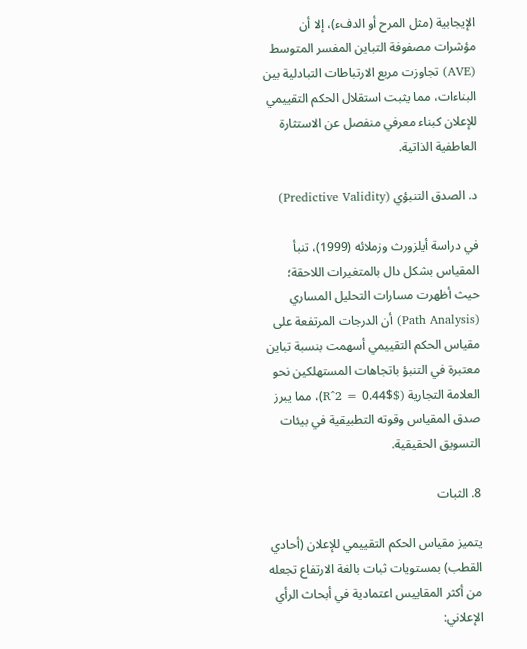الإيجابية (مثل المرح أو الدفء)، إلا أن مؤشرات مصفوفة التباين المفسر المتوسط (AVE) تجاوزت مربع الارتباطات التبادلية بين البناءات، مما يثبت استقلال الحكم التقييمي للإعلان كبناء معرفي منفصل عن الاستثارة العاطفية الذاتية.

د. الصدق التنبؤي (Predictive Validity)

في دراسة أيلزورث وزملائه (1999)، تنبأ المقياس بشكل دال بالمتغيرات اللاحقة؛ حيث أظهرت مسارات التحليل المساري (Path Analysis) أن الدرجات المرتفعة على مقياس الحكم التقييمي أسهمت بنسبة تباين معتبرة في التنبؤ باتجاهات المستهلكين نحو العلامة التجارية ($R^2 = 0.44$)، مما يبرز صدق المقياس وقوته التطبيقية في بيئات التسويق الحقيقية.

8. الثبات

يتميز مقياس الحكم التقييمي للإعلان (أحادي القطب) بمستويات ثبات بالغة الارتفاع تجعله من أكثر المقاييس اعتمادية في أبحاث الرأي الإعلاني: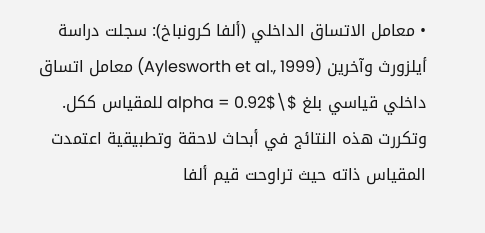• معامل الاتساق الداخلي (ألفا كرونباخ): سجلت دراسة أيلزورث وآخرين (Aylesworth et al., 1999) معامل اتساق داخلي قياسي بلغ $\alpha = 0.92$ للمقياس ككل. وتكررت هذه النتائج في أبحاث لاحقة وتطبيقية اعتمدت المقياس ذاته حيث تراوحت قيم ألفا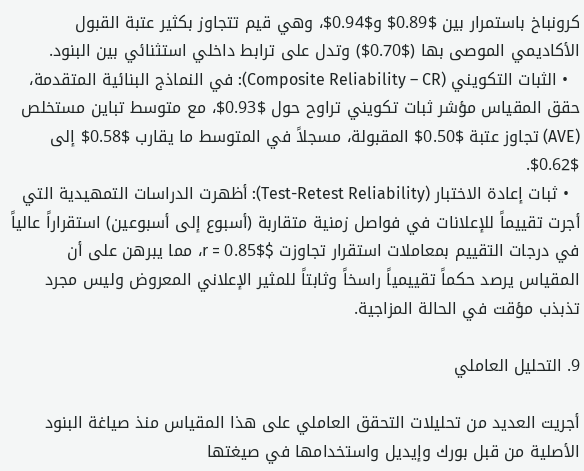كرونباخ باستمرار بين $0.89$ و$0.94$، وهي قيم تتجاوز بكثير عتبة القبول الأكاديمي الموصى بها ($0.70$) وتدل على ترابط داخلي استثنائي بين البنود.
  • الثبات التكويني (Composite Reliability – CR): في النماذج البنائية المتقدمة، حقق المقياس مؤشر ثبات تكويني تراوح حول $0.93$، مع متوسط تباين مستخلص (AVE) تجاوز عتبة $0.50$ المقبولة، مسجلاً في المتوسط ما يقارب $0.58$ إلى $0.62$.
  • ثبات إعادة الاختبار (Test-Retest Reliability): أظهرت الدراسات التمهيدية التي أجرت تقييماً للإعلانات في فواصل زمنية متقاربة (أسبوع إلى أسبوعين) استقراراً عالياً في درجات التقييم بمعاملات استقرار تجاوزت $r = 0.85$، مما يبرهن على أن المقياس يرصد حكماً تقييمياً راسخاً وثابتاً للمثير الإعلاني المعروض وليس مجرد تذبذب مؤقت في الحالة المزاجية.

9. التحليل العاملي

أجريت العديد من تحليلات التحقق العاملي على هذا المقياس منذ صياغة البنود الأصلية من قبل بورك وإيديل واستخدامها في صيغتها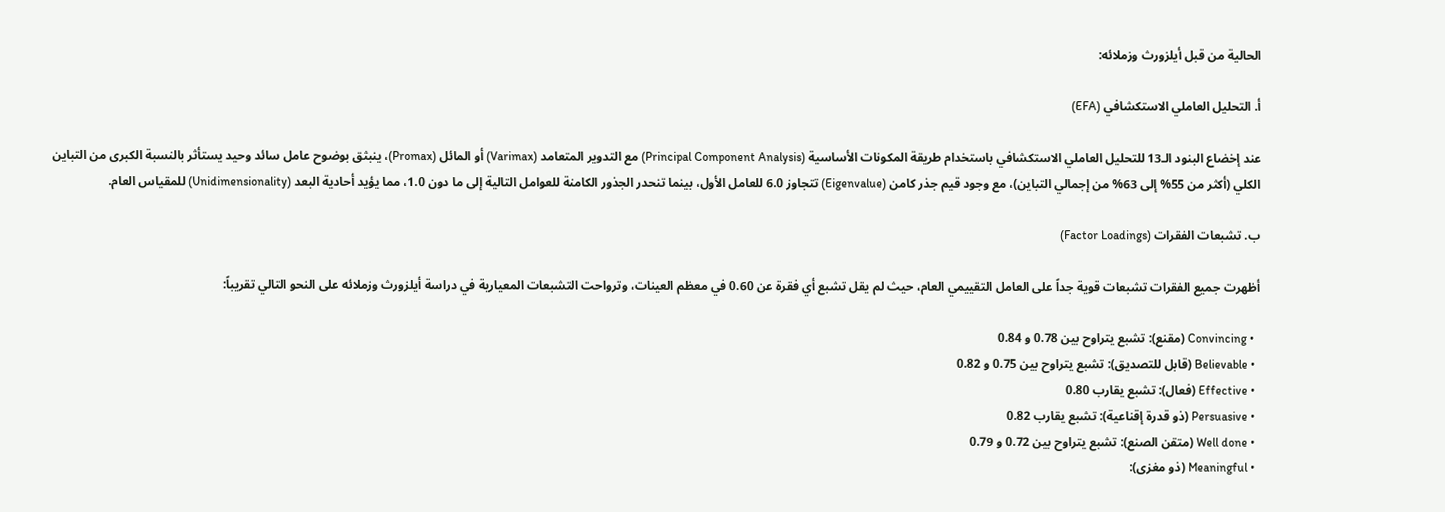الحالية من قبل أيلزورث وزملائه:

أ. التحليل العاملي الاستكشافي (EFA)

عند إخضاع البنود الـ13 للتحليل العاملي الاستكشافي باستخدام طريقة المكونات الأساسية (Principal Component Analysis) مع التدوير المتعامد (Varimax) أو المائل (Promax)، ينبثق بوضوح عامل سائد وحيد يستأثر بالنسبة الكبرى من التباين الكلي (أكثر من 55% إلى 63% من إجمالي التباين)، مع وجود قيم جذر كامن (Eigenvalue) تتجاوز 6.0 للعامل الأول، بينما تنحدر الجذور الكامنة للعوامل التالية إلى ما دون 1.0، مما يؤيد أحادية البعد (Unidimensionality) للمقياس العام.

ب. تشبعات الفقرات (Factor Loadings)

أظهرت جميع الفقرات تشبعات قوية جداً على العامل التقييمي العام، حيث لم يقل تشبع أي فقرة عن 0.60 في معظم العينات، وترواحت التشبعات المعيارية في دراسة أيلزورث وزملائه على النحو التالي تقريباً:

  • Convincing (مقنع): تشبع يتراوح بين 0.78 و 0.84
  • Believable (قابل للتصديق): تشبع يتراوح بين 0.75 و 0.82
  • Effective (فعال): تشبع يقارب 0.80
  • Persuasive (ذو قدرة إقناعية): تشبع يقارب 0.82
  • Well done (متقن الصنع): تشبع يتراوح بين 0.72 و 0.79
  • Meaningful (ذو مغزى):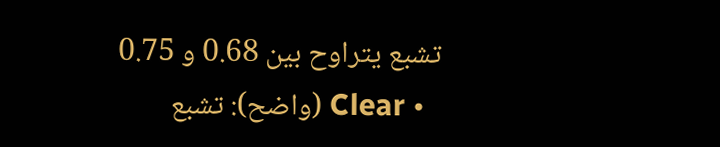تشبع يتراوح بين 0.68 و 0.75
  • Clear (واضح): تشبع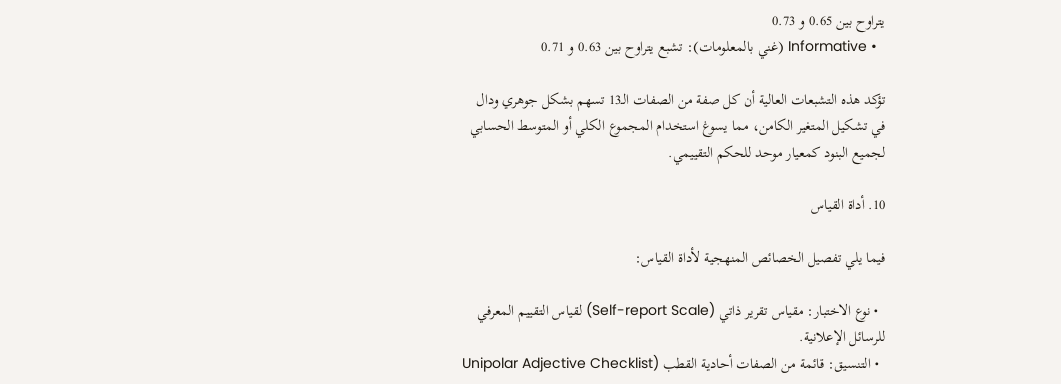يتراوح بين 0.65 و 0.73
  • Informative (غني بالمعلومات): تشبع يتراوح بين 0.63 و 0.71

تؤكد هذه التشبعات العالية أن كل صفة من الصفات الـ13 تسهم بشكل جوهري ودال في تشكيل المتغير الكامن، مما يسوغ استخدام المجموع الكلي أو المتوسط الحسابي لجميع البنود كمعيار موحد للحكم التقييمي.

10. أداة القياس

فيما يلي تفصيل الخصائص المنهجية لأداة القياس:

  • نوع الاختبار: مقياس تقرير ذاتي (Self-report Scale) لقياس التقييم المعرفي للرسائل الإعلانية.
  • التنسيق: قائمة من الصفات أحادية القطب (Unipolar Adjective Checklist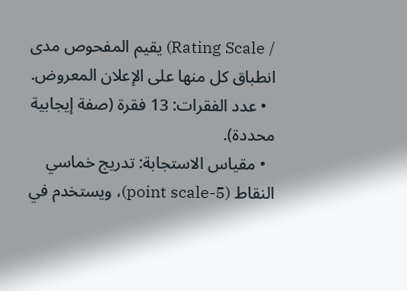/ Rating Scale) يقيم المفحوص مدى انطباق كل منها على الإعلان المعروض.
  • عدد الفقرات: 13 فقرة (صفة إيجابية محددة).
  • مقياس الاستجابة: تدريج خماسي النقاط (5-point scale)، ويستخدم في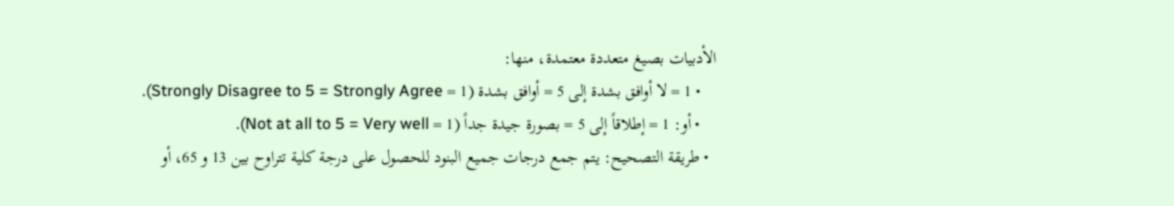الأدبيات بصيغ متعددة معتمدة، منها:
    • 1 = لا أوافق بشدة إلى 5 = أوافق بشدة (1 = Strongly Disagree to 5 = Strongly Agree).
    • أو: 1 = إطلاقاً إلى 5 = بصورة جيدة جداً (1 = Not at all to 5 = Very well).
  • طريقة التصحيح: يتم جمع درجات جميع البنود للحصول على درجة كلية تتراوح بين 13 و 65، أو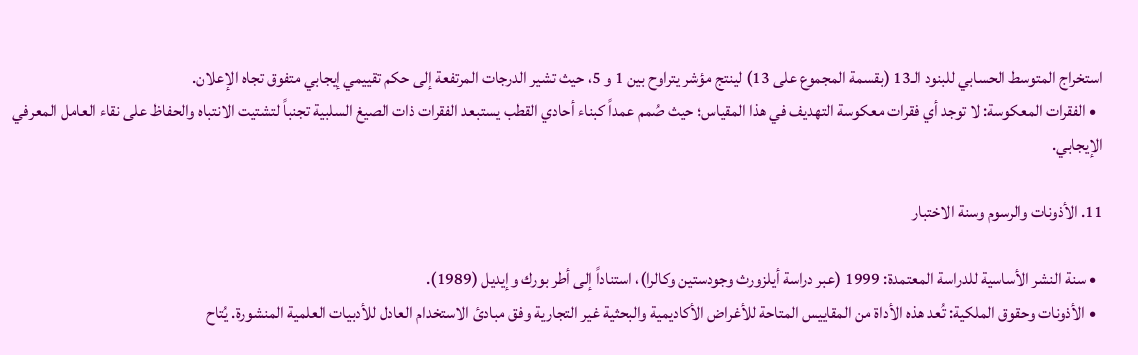استخراج المتوسط الحسابي للبنود الـ13 (بقسمة المجموع على 13) لينتج مؤشر يتراوح بين 1 و 5، حيث تشير الدرجات المرتفعة إلى حكم تقييمي إيجابي متفوق تجاه الإعلان.
  • الفقرات المعكوسة: لا توجد أي فقرات معكوسة التهديف في هذا المقياس؛ حيث صُمم عمداً كبناء أحادي القطب يستبعد الفقرات ذات الصيغ السلبية تجنباً لتشتيت الانتباه والحفاظ على نقاء العامل المعرفي الإيجابي.

11. الأذونات والرسوم وسنة الاختبار

  • سنة النشر الأساسية للدراسة المعتمدة: 1999 (عبر دراسة أيلزورث وجودستين وكالرا)، استناداً إلى أطر بورك وإيديل (1989).
  • الأذونات وحقوق الملكية: تُعد هذه الأداة من المقاييس المتاحة للأغراض الأكاديمية والبحثية غير التجارية وفق مبادئ الاستخدام العادل للأدبيات العلمية المنشورة. يُتاح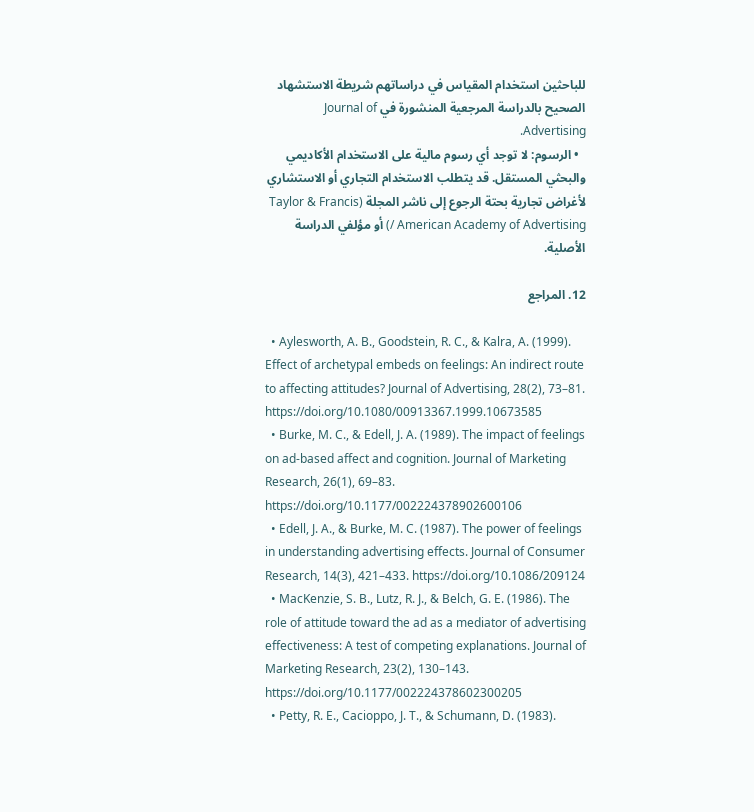للباحثين استخدام المقياس في دراساتهم شريطة الاستشهاد الصحيح بالدراسة المرجعية المنشورة في Journal of Advertising.
  • الرسوم: لا توجد أي رسوم مالية على الاستخدام الأكاديمي والبحثي المستقل. قد يتطلب الاستخدام التجاري أو الاستشاري لأغراض تجارية بحتة الرجوع إلى ناشر المجلة (Taylor & Francis / American Academy of Advertising) أو مؤلفي الدراسة الأصلية.

12. المراجع

  • Aylesworth, A. B., Goodstein, R. C., & Kalra, A. (1999). Effect of archetypal embeds on feelings: An indirect route to affecting attitudes? Journal of Advertising, 28(2), 73–81. https://doi.org/10.1080/00913367.1999.10673585
  • Burke, M. C., & Edell, J. A. (1989). The impact of feelings on ad-based affect and cognition. Journal of Marketing Research, 26(1), 69–83. https://doi.org/10.1177/002224378902600106
  • Edell, J. A., & Burke, M. C. (1987). The power of feelings in understanding advertising effects. Journal of Consumer Research, 14(3), 421–433. https://doi.org/10.1086/209124
  • MacKenzie, S. B., Lutz, R. J., & Belch, G. E. (1986). The role of attitude toward the ad as a mediator of advertising effectiveness: A test of competing explanations. Journal of Marketing Research, 23(2), 130–143. https://doi.org/10.1177/002224378602300205
  • Petty, R. E., Cacioppo, J. T., & Schumann, D. (1983).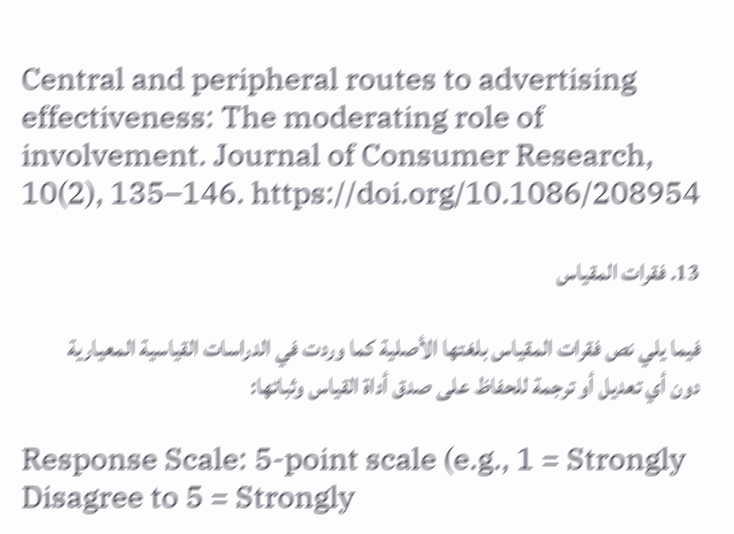Central and peripheral routes to advertising effectiveness: The moderating role of involvement. Journal of Consumer Research, 10(2), 135–146. https://doi.org/10.1086/208954

13. فقرات المقياس

فيما يلي نص فقرات المقياس بلغتها الأصلية كما وردت في الدراسات القياسية المعيارية دون أي تعديل أو ترجمة للحفاظ على صدق أداة القياس وثباتها:

Response Scale: 5-point scale (e.g., 1 = Strongly Disagree to 5 = Strongly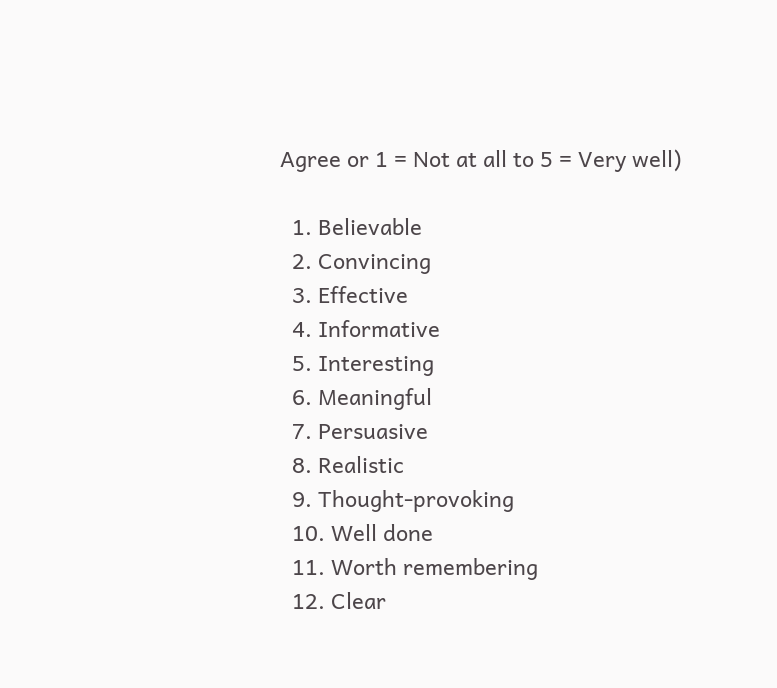Agree or 1 = Not at all to 5 = Very well)

  1. Believable
  2. Convincing
  3. Effective
  4. Informative
  5. Interesting
  6. Meaningful
  7. Persuasive
  8. Realistic
  9. Thought-provoking
  10. Well done
  11. Worth remembering
  12. Clear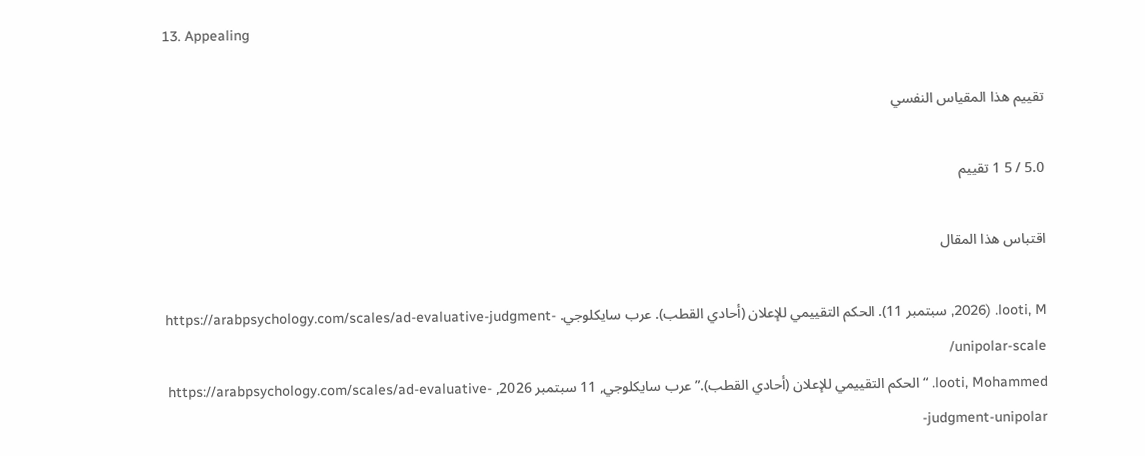13. Appealing

تقييم هذا المقياس النفسي

5.0 / 5 1 تقييم

اقتباس هذا المقال

looti, M. (2026, سبتمبر 11). الحكم التقييمي للإعلان (أحادي القطب). عرب سايكلوجي. https://arabpsychology.com/scales/ad-evaluative-judgment-unipolar-scale/
looti, Mohammed. “الحكم التقييمي للإعلان (أحادي القطب).” عرب سايكلوجي, 11 سبتمبر 2026, https://arabpsychology.com/scales/ad-evaluative-judgment-unipolar-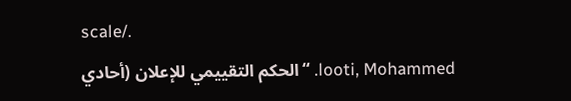scale/.
looti, Mohammed. “الحكم التقييمي للإعلان (أحادي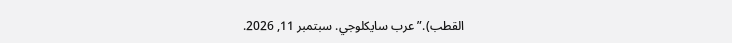القطب).” عرب سايكلوجي. سبتمبر 11, 2026.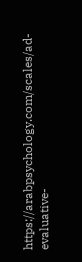https://arabpsychology.com/scales/ad-evaluative-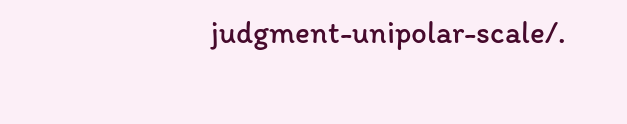judgment-unipolar-scale/.